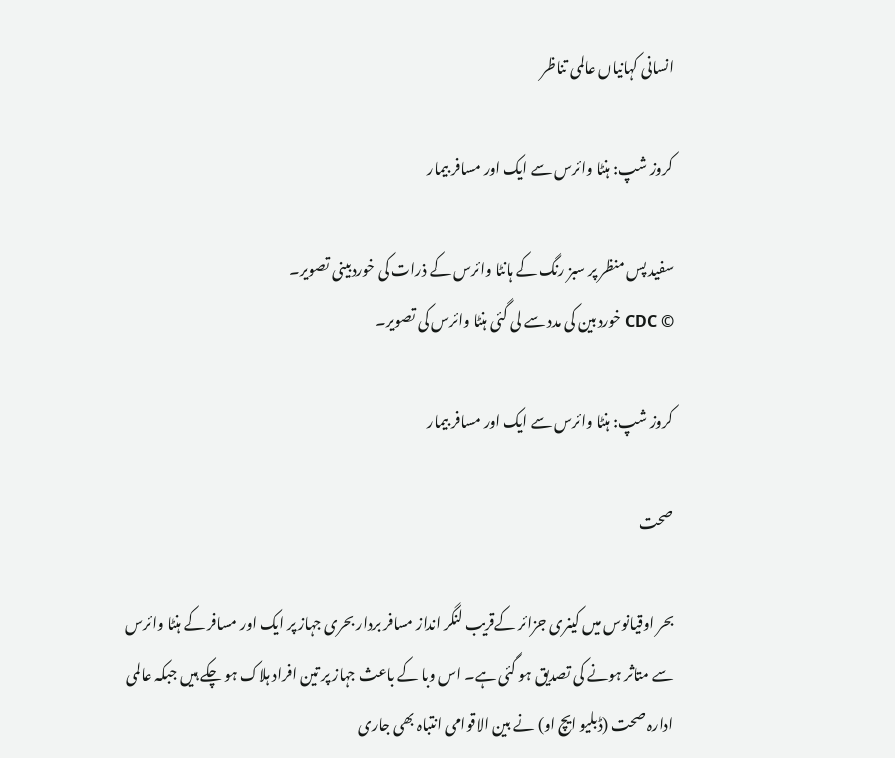انسانی کہانیاں عالمی تناظر

کروز شپ: ہنٹا وائرس سے ایک اور مسافر بیمار

سفید پس منظر پر سبز رنگ کے ہانٹا وائرس کے ذرات کی خوردبینی تصویر۔
© CDC خوردبین کی مدد سے لی گئی ہنٹا وائرس کی تصویر۔

کروز شپ: ہنٹا وائرس سے ایک اور مسافر بیمار

صحت

بحر اوقیانوس میں کینری جزائر کےقریب لنگر انداز مسافر بردار بحری جہاز پر ایک اور مسافر کے ہنٹا وائرس سے متاثر ہونے کی تصدیق ہو گئی ہے۔ اس وبا کے باعث جہاز پر تین افراد ہلاک ہو چکے ہیں جبکہ عالمی ادارہ صحت (ڈبلیو ایچ او) نے بین الاقوامی انتباہ بھی جاری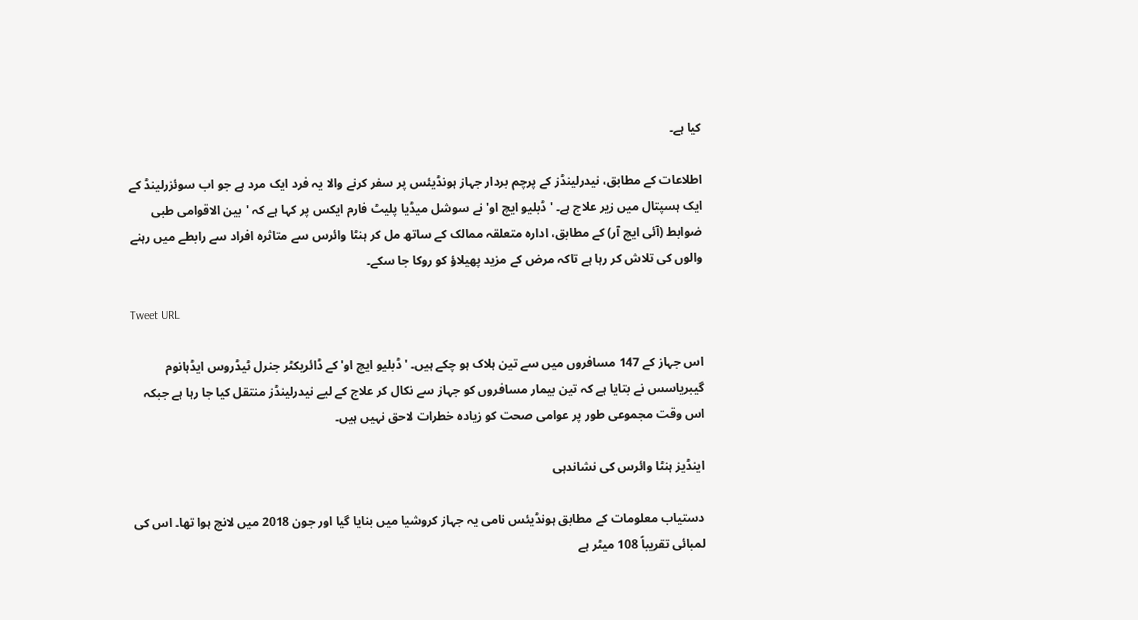کیا ہے۔

اطلاعات کے مطابق، نیدرلینڈز کے پرچم بردار جہاز ہونڈیئس پر سفر کرنے والا یہ فرد ایک مرد ہے جو اب سوئزرلینڈ کے ایک ہسپتال میں زیر علاج ہے۔ 'ڈبلیو ایچ او' نے سوشل میڈیا پلیٹ فارم ایکس پر کہا ہے کہ 'بین الاقوامی طبی ضوابط (آئی ایچ آر) کے مطابق، ادارہ متعلقہ ممالک کے ساتھ مل کر ہنٹا وائرس سے متاثرہ افراد سے رابطے میں رہنے والوں کی تلاش کر رہا ہے تاکہ مرض کے مزید پھیلاؤ کو روکا جا سکے۔

Tweet URL

اس جہاز کے 147 مسافروں میں سے تین ہلاک ہو چکے ہیں۔ 'ڈبلیو ایچ او' کے ڈائریکٹر جنرل ٹیڈروس ایڈہانوم گیبریاسس نے بتایا ہے کہ تین بیمار مسافروں کو جہاز سے نکال کر علاج کے لیے نیدرلینڈز منتقل کیا جا رہا ہے جبکہ اس وقت مجموعی طور پر عوامی صحت کو زیادہ خطرات لاحق نہیں ہیں۔

اینڈیز ہنٹا وائرس کی نشاندہی

دستیاب معلومات کے مطابق ہونڈیئس نامی یہ جہاز کروشیا میں بنایا گیا اور جون 2018 میں لانچ ہوا تھا۔ اس کی لمبائی تقریباً 108 میٹر ہے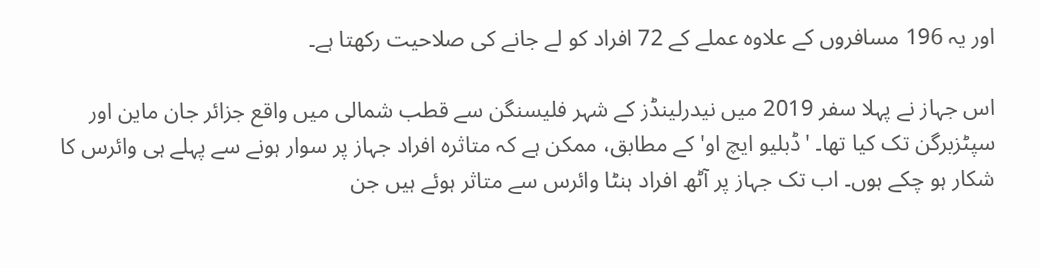اور یہ 196 مسافروں کے علاوہ عملے کے 72 افراد کو لے جانے کی صلاحیت رکھتا ہے۔

اس جہاز نے پہلا سفر 2019 میں نیدرلینڈز کے شہر فلیسنگن سے قطب شمالی میں واقع جزائر جان ماین اور سپٹزبرگن تک کیا تھا۔ 'ڈبلیو ایچ او' کے مطابق، ممکن ہے کہ متاثرہ افراد جہاز پر سوار ہونے سے پہلے ہی وائرس کا شکار ہو چکے ہوں۔ اب تک جہاز پر آٹھ افراد ہنٹا وائرس سے متاثر ہوئے ہیں جن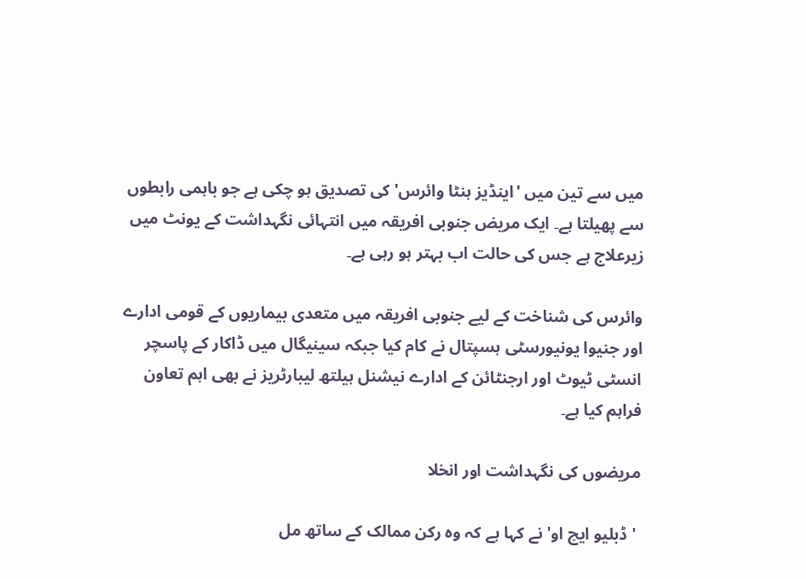میں سے تین میں 'اینڈیز ہنٹا وائرس' کی تصدیق ہو چکی ہے جو باہمی رابطوں سے پھیلتا ہے۔ ایک مریض جنوبی افریقہ میں انتہائی نگہداشت کے یونٹ میں زیرعلاج ہے جس کی حالت اب بہتر ہو رہی ہے۔

وائرس کی شناخت کے لیے جنوبی افریقہ میں متعدی بیماریوں کے قومی ادارے اور جنیوا یونیورسٹی ہسپتال نے کام کیا جبکہ سینیگال میں ڈاکار کے پاسچر انسٹی ٹیوٹ اور ارجنٹائن کے ادارے نیشنل ہیلتھ لیبارٹریز نے بھی اہم تعاون فراہم کیا ہے۔

مریضوں کی نگہداشت اور انخلا

 'ڈبلیو ایچ او' نے کہا ہے کہ وہ رکن ممالک کے ساتھ مل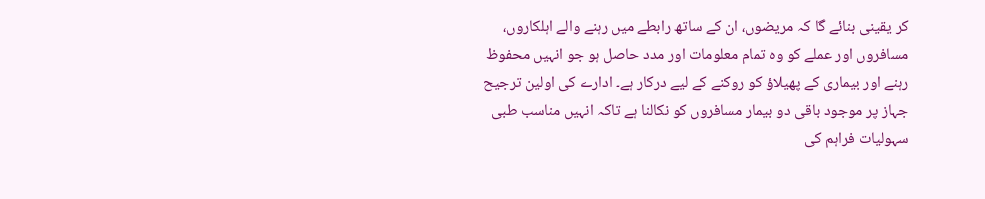کر یقینی بنائے گا کہ مریضوں، ان کے ساتھ رابطے میں رہنے والے اہلکاروں، مسافروں اور عملے کو وہ تمام معلومات اور مدد حاصل ہو جو انہیں محفوظ رہنے اور بیماری کے پھیلاؤ کو روکنے کے لیے درکار ہے۔ ادارے کی اولین ترجیح جہاز پر موجود باقی دو بیمار مسافروں کو نکالنا ہے تاکہ انہیں مناسب طبی سہولیات فراہم کی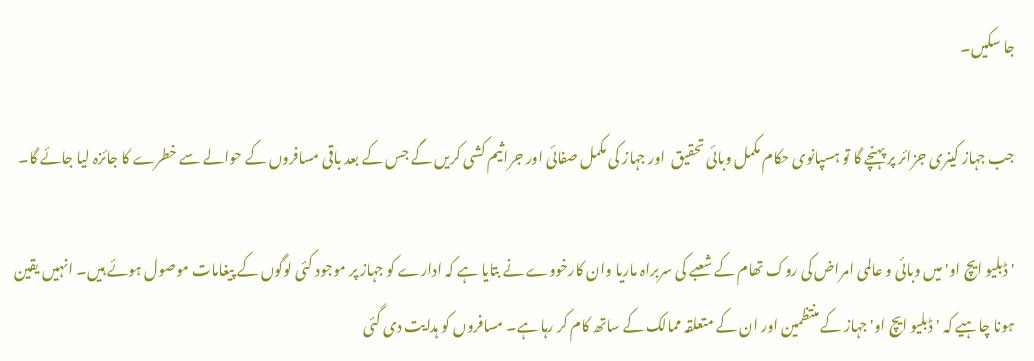جا سکیں۔

جب جہاز کینری جزائر پر پہنچے گا تو ہسپانوی حکام مکمل وبائی تحقیق  اور جہاز کی مکمل صفائی اور جراثیم کشی کریں گے جس کے بعد باقی مسافروں کے حوالے سے خطرے کا جائزہ لیا جائے گا۔

'ڈبلیو ایچ او' میں وبائی و عالمی امراض کی روک تھام کے شعبے کی سربراہ ماریا وان کارخووے نے بتایا ہے کہ ادارے کو جہاز پر موجود کئی لوگوں کے پیغامات موصول ہوئے ہیں۔ انہیں یقین ہونا چاہیے کہ 'ڈبلیو ایچ او' جہاز کے منتظمین اور ان کے متعلقہ ممالک کے ساتھ کام کر رہا ہے۔ مسافروں کو ہدایت دی گئی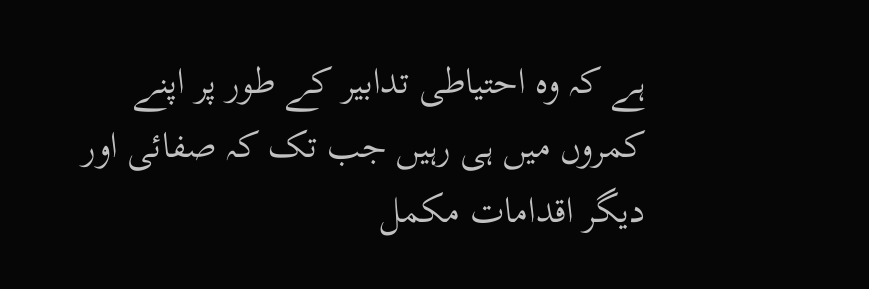ہے کہ وہ احتیاطی تدابیر کے طور پر اپنے کمروں میں ہی رہیں جب تک کہ صفائی اور دیگر اقدامات مکمل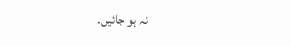نہ ہو جائیں۔